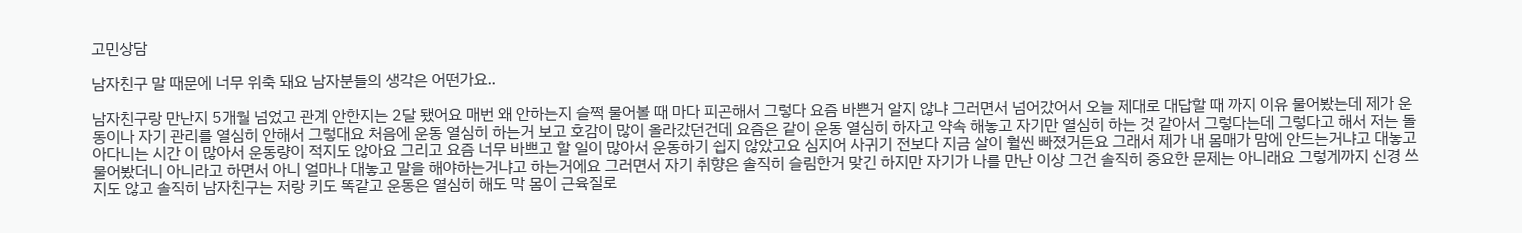고민상담

남자친구 말 때문에 너무 위축 돼요 남자분들의 생각은 어떤가요..

남자친구랑 만난지 5개월 넘었고 관계 안한지는 2달 됐어요 매번 왜 안하는지 슬쩍 물어볼 때 마다 피곤해서 그렇다 요즘 바쁜거 알지 않냐 그러면서 넘어갔어서 오늘 제대로 대답할 때 까지 이유 물어봤는데 제가 운동이나 자기 관리를 열심히 안해서 그렇대요 처음에 운동 열심히 하는거 보고 호감이 많이 올라갔던건데 요즘은 같이 운동 열심히 하자고 약속 해놓고 자기만 열심히 하는 것 같아서 그렇다는데 그렇다고 해서 저는 돌아다니는 시간 이 많아서 운동량이 적지도 않아요 그리고 요즘 너무 바쁘고 할 일이 많아서 운동하기 쉽지 않았고요 심지어 사귀기 전보다 지금 살이 훨씬 빠졌거든요 그래서 제가 내 몸매가 맘에 안드는거냐고 대놓고 물어봤더니 아니라고 하면서 아니 얼마나 대놓고 말을 해야하는거냐고 하는거에요 그러면서 자기 취향은 솔직히 슬림한거 맞긴 하지만 자기가 나를 만난 이상 그건 솔직히 중요한 문제는 아니래요 그렇게까지 신경 쓰지도 않고 솔직히 남자친구는 저랑 키도 똑같고 운동은 열심히 해도 막 몸이 근육질로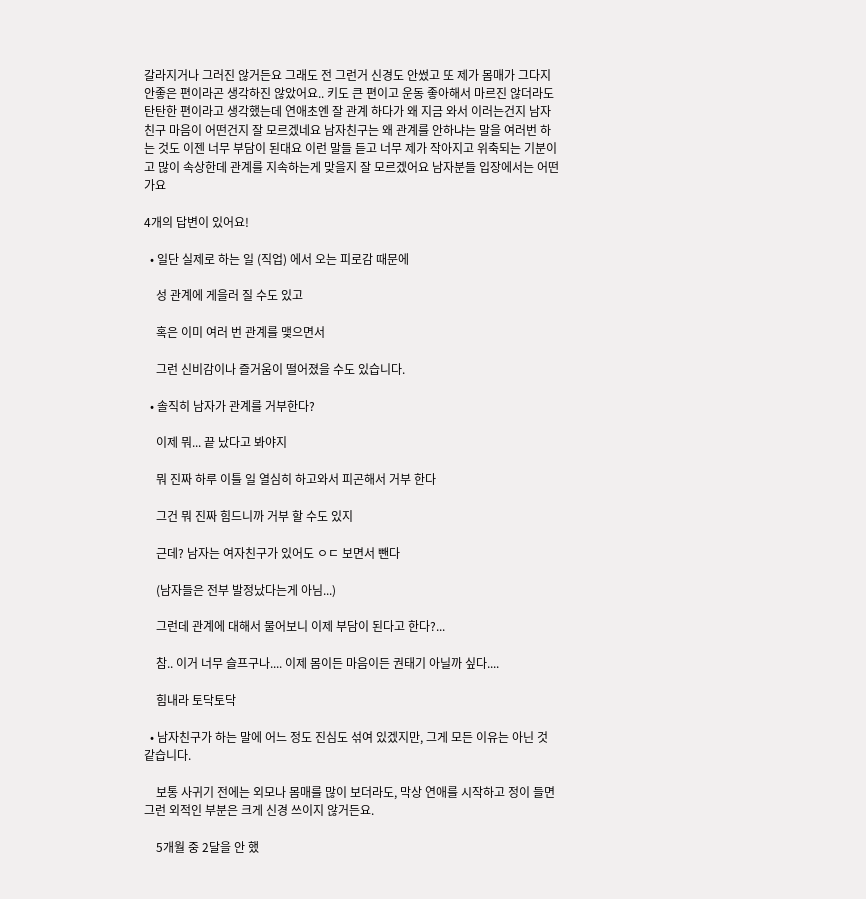갈라지거나 그러진 않거든요 그래도 전 그런거 신경도 안썼고 또 제가 몸매가 그다지 안좋은 편이라곤 생각하진 않았어요.. 키도 큰 편이고 운동 좋아해서 마르진 않더라도 탄탄한 편이라고 생각했는데 연애초엔 잘 관계 하다가 왜 지금 와서 이러는건지 남자친구 마음이 어떤건지 잘 모르겠네요 남자친구는 왜 관계를 안하냐는 말을 여러번 하는 것도 이젠 너무 부담이 된대요 이런 말들 듣고 너무 제가 작아지고 위축되는 기분이고 많이 속상한데 관계를 지속하는게 맞을지 잘 모르겠어요 남자분들 입장에서는 어떤가요

4개의 답변이 있어요!

  • 일단 실제로 하는 일 (직업) 에서 오는 피로감 때문에

    성 관계에 게을러 질 수도 있고

    혹은 이미 여러 번 관계를 맺으면서

    그런 신비감이나 즐거움이 떨어졌을 수도 있습니다.

  • 솔직히 남자가 관계를 거부한다?

    이제 뭐... 끝 났다고 봐야지

    뭐 진짜 하루 이틀 일 열심히 하고와서 피곤해서 거부 한다

    그건 뭐 진짜 힘드니까 거부 할 수도 있지

    근데? 남자는 여자친구가 있어도 ㅇㄷ 보면서 뺀다

    (남자들은 전부 발정났다는게 아님...)

    그런데 관계에 대해서 물어보니 이제 부담이 된다고 한다?...

    참.. 이거 너무 슬프구나.... 이제 몸이든 마음이든 권태기 아닐까 싶다....

    힘내라 토닥토닥

  • 남자친구가 하는 말에 어느 정도 진심도 섞여 있겠지만, 그게 모든 이유는 아닌 것 같습니다.

    보통 사귀기 전에는 외모나 몸매를 많이 보더라도, 막상 연애를 시작하고 정이 들면 그런 외적인 부분은 크게 신경 쓰이지 않거든요.

    5개월 중 2달을 안 했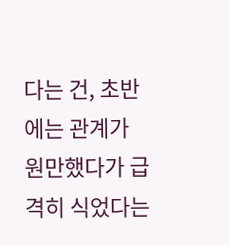다는 건, 초반에는 관계가 원만했다가 급격히 식었다는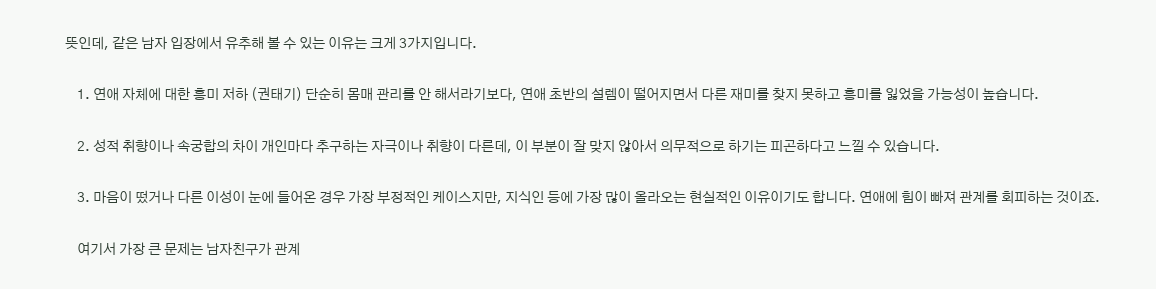뜻인데, 같은 남자 입장에서 유추해 볼 수 있는 이유는 크게 3가지입니다.

    1. 연애 자체에 대한 흥미 저하 (권태기) 단순히 몸매 관리를 안 해서라기보다, 연애 초반의 설렘이 떨어지면서 다른 재미를 찾지 못하고 흥미를 잃었을 가능성이 높습니다.

    2. 성적 취향이나 속궁합의 차이 개인마다 추구하는 자극이나 취향이 다른데, 이 부분이 잘 맞지 않아서 의무적으로 하기는 피곤하다고 느낄 수 있습니다.

    3. 마음이 떴거나 다른 이성이 눈에 들어온 경우 가장 부정적인 케이스지만, 지식인 등에 가장 많이 올라오는 현실적인 이유이기도 합니다. 연애에 힘이 빠져 관계를 회피하는 것이죠.

    여기서 가장 큰 문제는 남자친구가 관계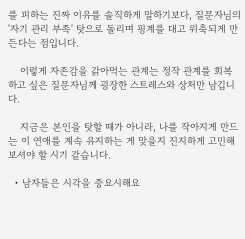를 피하는 진짜 이유를 솔직하게 말하기보다, 질문자님의 '자기 관리 부족' 탓으로 돌리며 핑계를 대고 위축되게 만든다는 점입니다.

    이렇게 자존감을 갉아먹는 관계는 정작 관계를 회복하고 싶은 질문자님께 굉장한 스트레스와 상처만 남깁니다.

    지금은 본인을 탓할 때가 아니라, 나를 작아지게 만드는 이 연애를 계속 유지하는 게 맞을지 진지하게 고민해 보셔야 할 시기 같습니다.

  • 남자들은 시각을 중요시해요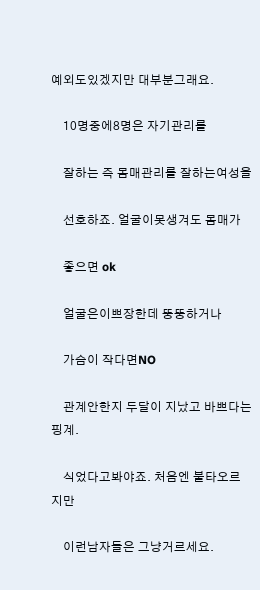예외도있겠지만 대부분그래요.

    10명중에8명은 자기관리를

    잘하는 즉 몸매관리를 잘하는여성을

    선호하죠. 얼굴이못생겨도 몸매가

    좋으면 ok

    얼굴은이쁘장한데 뚱뚱하거나

    가슴이 작다면NO

    관계안한지 두달이 지났고 바쁘다는핑계.

    식었다고봐야죠. 처음엔 불타오르지만

    이런남자들은 그냥거르세요.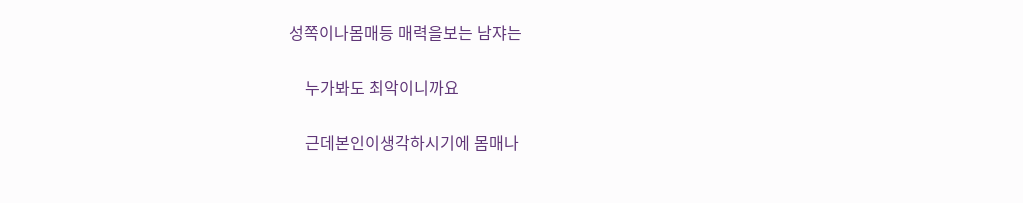성쪽이나몸매등 매력을보는 남쟈는

    누가봐도 최악이니까요

    근데본인이생각하시기에 몸매나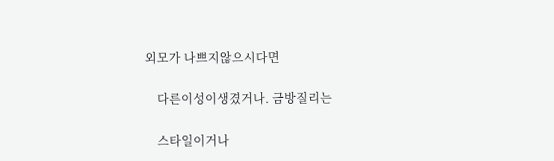외모가 나쁘지않으시다면

    다른이성이생겼거나. 금방질리는

    스타일이거나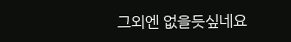그외엔 없을듯싶네요